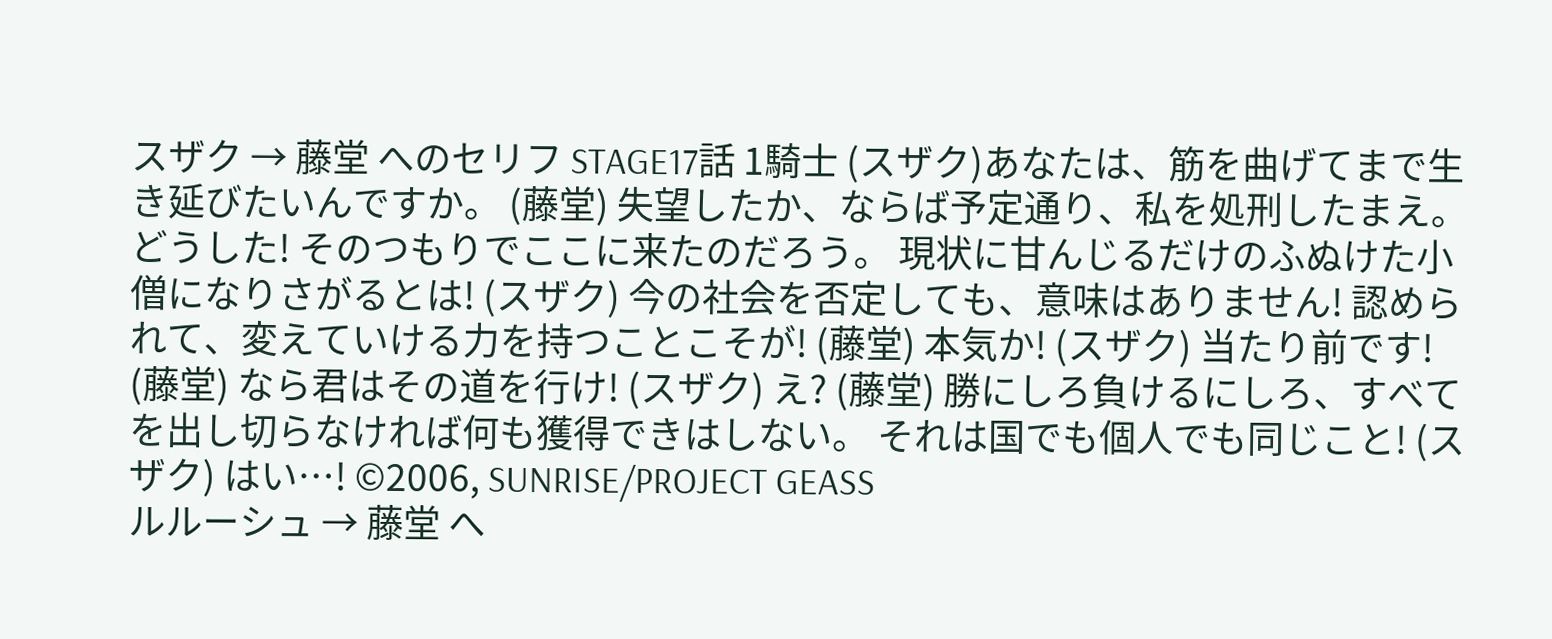スザク → 藤堂 へのセリフ STAGE17話 1騎士 (スザク)あなたは、筋を曲げてまで生き延びたいんですか。 (藤堂) 失望したか、ならば予定通り、私を処刑したまえ。 どうした! そのつもりでここに来たのだろう。 現状に甘んじるだけのふぬけた小僧になりさがるとは! (スザク) 今の社会を否定しても、意味はありません! 認められて、変えていける力を持つことこそが! (藤堂) 本気か! (スザク) 当たり前です! (藤堂) なら君はその道を行け! (スザク) え? (藤堂) 勝にしろ負けるにしろ、すべてを出し切らなければ何も獲得できはしない。 それは国でも個人でも同じこと! (スザク) はい…! ©2006, SUNRISE/PROJECT GEASS
ルルーシュ → 藤堂 へ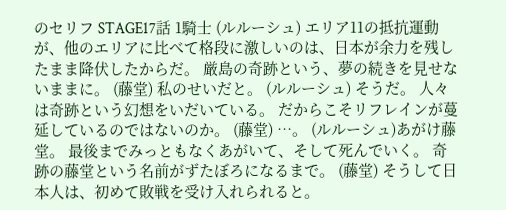のセリフ STAGE17話 1騎士 (ルルーシュ) エリア11の抵抗運動が、他のエリアに比べて格段に激しいのは、日本が余力を残したまま降伏したからだ。 厳島の奇跡という、夢の続きを見せないままに。 (藤堂) 私のせいだと。 (ルルーシュ) そうだ。 人々は奇跡という幻想をいだいている。 だからこそリフレインが蔓延しているのではないのか。 (藤堂) …。 (ルルーシュ)あがけ藤堂。 最後までみっともなくあがいて、そして死んでいく。 奇跡の藤堂という名前がずたぼろになるまで。 (藤堂) そうして日本人は、初めて敗戦を受け入れられると。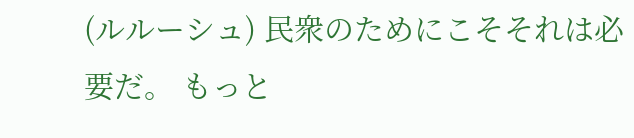(ルルーシュ) 民衆のためにこそそれは必要だ。 もっと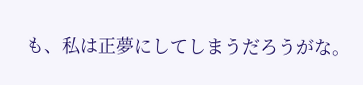も、私は正夢にしてしまうだろうがな。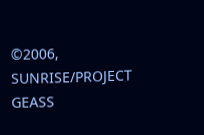©2006, SUNRISE/PROJECT GEASS